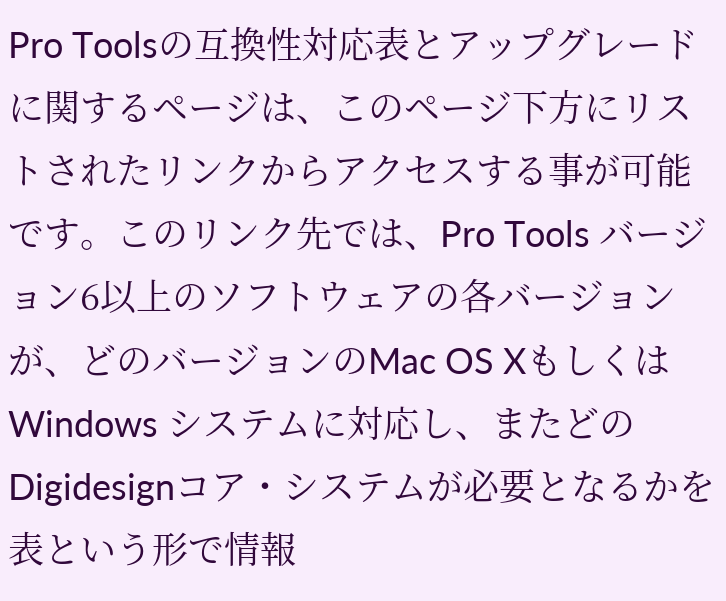Pro Toolsの互換性対応表とアップグレードに関するページは、このページ下方にリストされたリンクからアクセスする事が可能です。このリンク先では、Pro Tools バージョン6以上のソフトウェアの各バージョンが、どのバージョンのMac OS XもしくはWindows システムに対応し、またどのDigidesignコア・システムが必要となるかを表という形で情報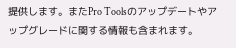提供します。またPro Toolsのアップデートやアップグレードに関する情報も含まれます。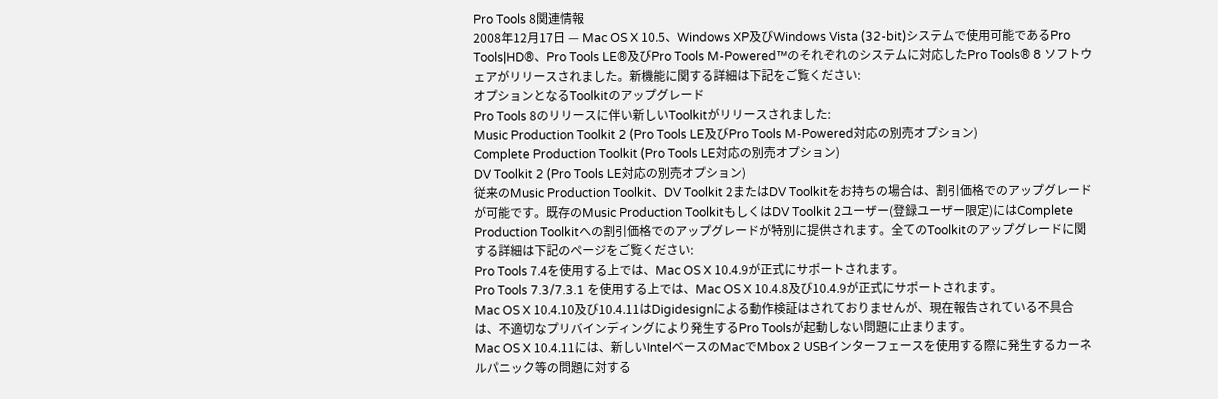Pro Tools 8関連情報
2008年12月17日 — Mac OS X 10.5、Windows XP及びWindows Vista (32-bit)システムで使用可能であるPro Tools|HD®、Pro Tools LE®及びPro Tools M-Powered™のそれぞれのシステムに対応したPro Tools® 8 ソフトウェアがリリースされました。新機能に関する詳細は下記をご覧ください:
オプションとなるToolkitのアップグレード
Pro Tools 8のリリースに伴い新しいToolkitがリリースされました:
Music Production Toolkit 2 (Pro Tools LE及びPro Tools M-Powered対応の別売オプション)
Complete Production Toolkit (Pro Tools LE対応の別売オプション)
DV Toolkit 2 (Pro Tools LE対応の別売オプション)
従来のMusic Production Toolkit、DV Toolkit 2またはDV Toolkitをお持ちの場合は、割引価格でのアップグレードが可能です。既存のMusic Production ToolkitもしくはDV Toolkit 2ユーザー(登録ユーザー限定)にはComplete Production Toolkitへの割引価格でのアップグレードが特別に提供されます。全てのToolkitのアップグレードに関する詳細は下記のページをご覧ください:
Pro Tools 7.4を使用する上では、Mac OS X 10.4.9が正式にサポートされます。
Pro Tools 7.3/7.3.1 を使用する上では、Mac OS X 10.4.8及び10.4.9が正式にサポートされます。
Mac OS X 10.4.10及び10.4.11はDigidesignによる動作検証はされておりませんが、現在報告されている不具合は、不適切なプリバインディングにより発生するPro Toolsが起動しない問題に止まります。
Mac OS X 10.4.11には、新しいIntelベースのMacでMbox 2 USBインターフェースを使用する際に発生するカーネルパニック等の問題に対する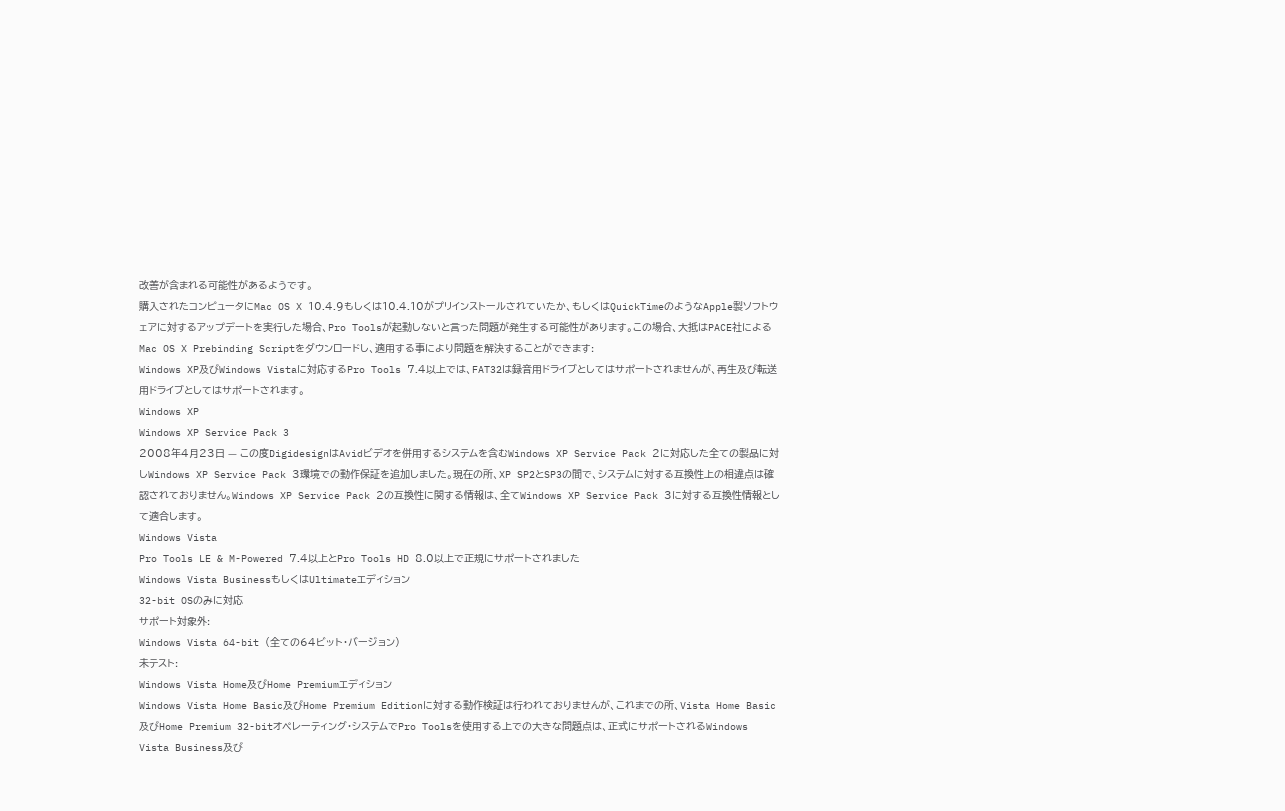改善が含まれる可能性があるようです。
購入されたコンピュータにMac OS X 10.4.9もしくは10.4.10がプリインストールされていたか、もしくはQuickTimeのようなApple製ソフトウェアに対するアップデートを実行した場合、Pro Toolsが起動しないと言った問題が発生する可能性があります。この場合、大抵はPACE社によるMac OS X Prebinding Scriptをダウンロードし、適用する事により問題を解決することができます:
Windows XP及びWindows Vistaに対応するPro Tools 7.4以上では、FAT32は録音用ドライブとしてはサポートされませんが、再生及び転送用ドライブとしてはサポートされます。
Windows XP
Windows XP Service Pack 3
2008年4月23日 — この度DigidesignはAvidビデオを併用するシステムを含むWindows XP Service Pack 2に対応した全ての製品に対しWindows XP Service Pack 3環境での動作保証を追加しました。現在の所、XP SP2とSP3の間で、システムに対する互換性上の相違点は確認されておりません。Windows XP Service Pack 2の互換性に関する情報は、全てWindows XP Service Pack 3に対する互換性情報として適合します。
Windows Vista
Pro Tools LE & M-Powered 7.4以上とPro Tools HD 8.0以上で正規にサポートされました
Windows Vista BusinessもしくはUltimateエディション
32-bit OSのみに対応
サポート対象外:
Windows Vista 64-bit (全ての64ビット・バージョン)
未テスト:
Windows Vista Home及びHome Premiumエディション
Windows Vista Home Basic及びHome Premium Editionに対する動作検証は行われておりませんが、これまでの所、Vista Home Basic及びHome Premium 32-bitオペレーティング・システムでPro Toolsを使用する上での大きな問題点は、正式にサポートされるWindows Vista Business及び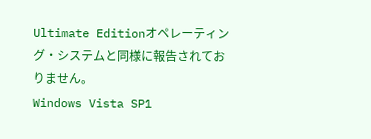Ultimate Editionオペレーティング・システムと同様に報告されておりません。
Windows Vista SP1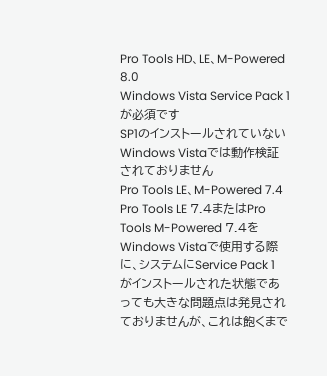Pro Tools HD、LE、M-Powered 8.0
Windows Vista Service Pack 1が必須です
SP1のインストールされていないWindows Vistaでは動作検証されておりません
Pro Tools LE、M-Powered 7.4
Pro Tools LE 7.4またはPro Tools M-Powered 7.4をWindows Vistaで使用する際に、システムにService Pack 1がインストールされた状態であっても大きな問題点は発見されておりませんが、これは飽くまで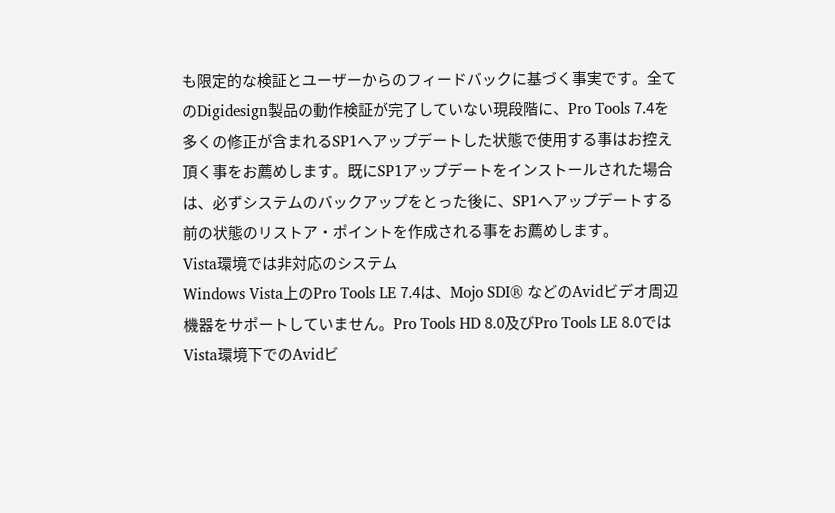も限定的な検証とユーザーからのフィードバックに基づく事実です。全てのDigidesign製品の動作検証が完了していない現段階に、Pro Tools 7.4を多くの修正が含まれるSP1へアップデートした状態で使用する事はお控え頂く事をお薦めします。既にSP1アップデートをインストールされた場合は、必ずシステムのバックアップをとった後に、SP1へアップデートする前の状態のリストア・ポイントを作成される事をお薦めします。
Vista環境では非対応のシステム
Windows Vista上のPro Tools LE 7.4は、Mojo SDI® などのAvidビデオ周辺機器をサポートしていません。Pro Tools HD 8.0及びPro Tools LE 8.0ではVista環境下でのAvidビ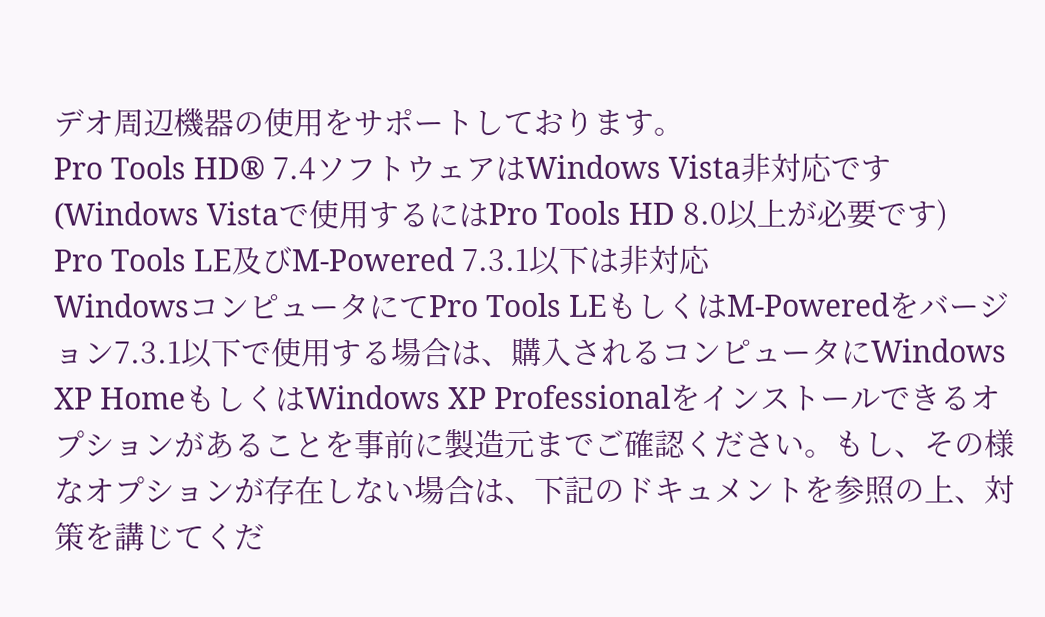デオ周辺機器の使用をサポートしております。
Pro Tools HD® 7.4ソフトウェアはWindows Vista非対応です (Windows Vistaで使用するにはPro Tools HD 8.0以上が必要です)
Pro Tools LE及びM-Powered 7.3.1以下は非対応
WindowsコンピュータにてPro Tools LEもしくはM-Poweredをバージョン7.3.1以下で使用する場合は、購入されるコンピュータにWindows XP HomeもしくはWindows XP Professionalをインストールできるオプションがあることを事前に製造元までご確認ください。もし、その様なオプションが存在しない場合は、下記のドキュメントを参照の上、対策を講じてくだ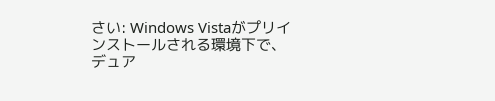さい: Windows Vistaがプリインストールされる環境下で、デュア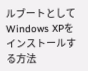ルブートとしてWindows XPをインストールする方法